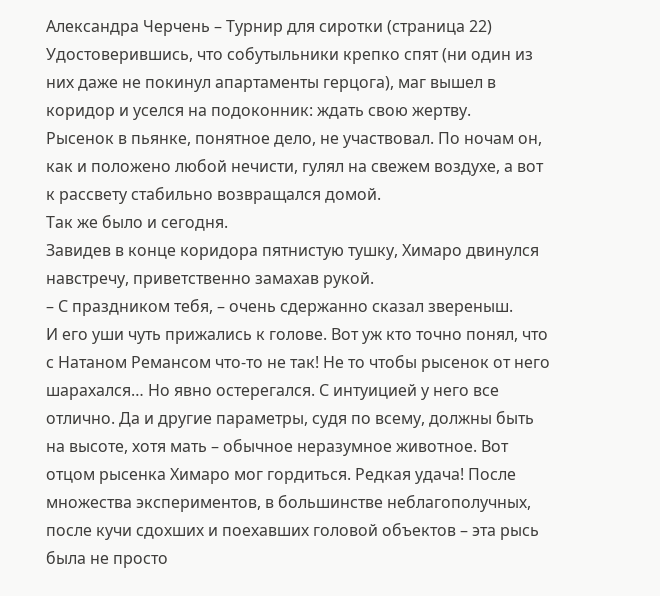Александра Черчень – Турнир для сиротки (страница 22)
Удостоверившись, что собутыльники крепко спят (ни один из них даже не покинул апартаменты герцога), маг вышел в коридор и уселся на подоконник: ждать свою жертву.
Рысенок в пьянке, понятное дело, не участвовал. По ночам он, как и положено любой нечисти, гулял на свежем воздухе, а вот к рассвету стабильно возвращался домой.
Так же было и сегодня.
Завидев в конце коридора пятнистую тушку, Химаро двинулся навстречу, приветственно замахав рукой.
– С праздником тебя, – очень сдержанно сказал звереныш.
И его уши чуть прижались к голове. Вот уж кто точно понял, что с Натаном Ремансом что-то не так! Не то чтобы рысенок от него шарахался… Но явно остерегался. С интуицией у него все отлично. Да и другие параметры, судя по всему, должны быть на высоте, хотя мать – обычное неразумное животное. Вот отцом рысенка Химаро мог гордиться. Редкая удача! После множества экспериментов, в большинстве неблагополучных, после кучи сдохших и поехавших головой объектов – эта рысь была не просто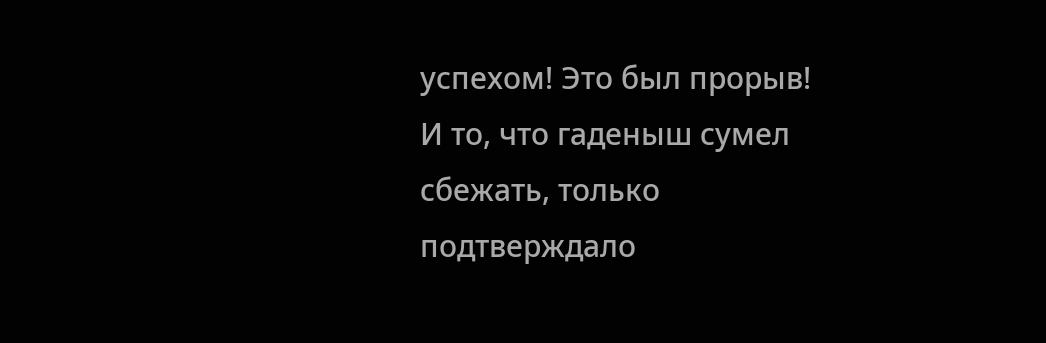успехом! Это был прорыв!
И то, что гаденыш сумел сбежать, только подтверждало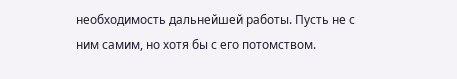необходимость дальнейшей работы. Пусть не с ним самим, но хотя бы с его потомством.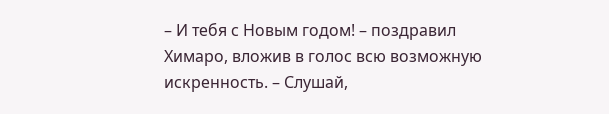– И тебя с Новым годом! – поздравил Химаро, вложив в голос всю возможную искренность. – Слушай,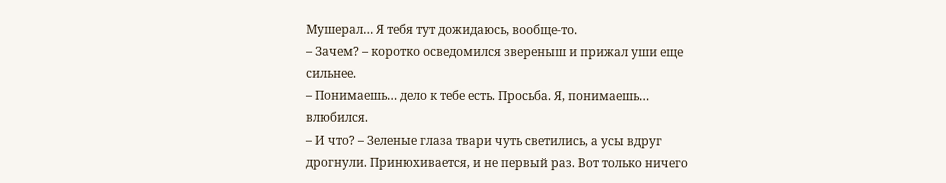Мушерал… Я тебя тут дожидаюсь, вообще-то.
– Зачем? – коротко осведомился звереныш и прижал уши еще сильнее.
– Понимаешь… дело к тебе есть. Просьба. Я, понимаешь… влюбился.
– И что? – Зеленые глаза твари чуть светились, а усы вдруг дрогнули. Принюхивается, и не первый раз. Вот только ничего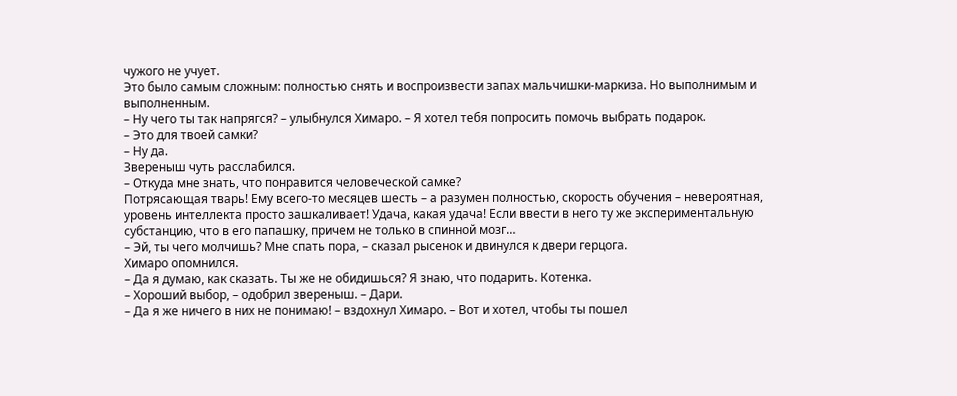чужого не учует.
Это было самым сложным: полностью снять и воспроизвести запах мальчишки-маркиза. Но выполнимым и выполненным.
– Ну чего ты так напрягся? – улыбнулся Химаро. – Я хотел тебя попросить помочь выбрать подарок.
– Это для твоей самки?
– Ну да.
Звереныш чуть расслабился.
– Откуда мне знать, что понравится человеческой самке?
Потрясающая тварь! Ему всего-то месяцев шесть – а разумен полностью, скорость обучения – невероятная, уровень интеллекта просто зашкаливает! Удача, какая удача! Если ввести в него ту же экспериментальную субстанцию, что в его папашку, причем не только в спинной мозг…
– Эй, ты чего молчишь? Мне спать пора, – сказал рысенок и двинулся к двери герцога.
Химаро опомнился.
– Да я думаю, как сказать. Ты же не обидишься? Я знаю, что подарить. Котенка.
– Хороший выбор, – одобрил звереныш. – Дари.
– Да я же ничего в них не понимаю! – вздохнул Химаро. – Вот и хотел, чтобы ты пошел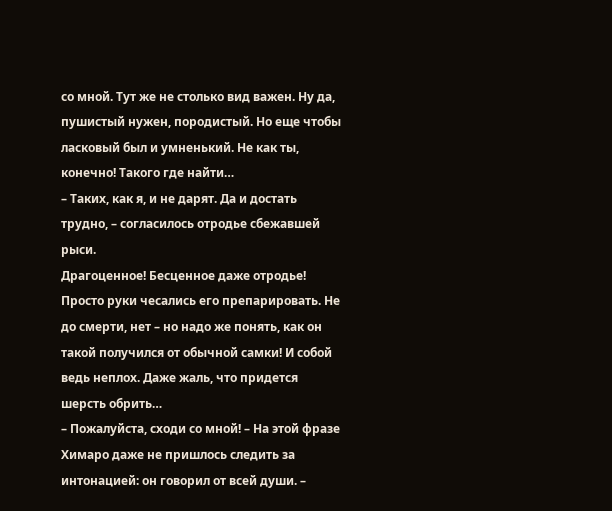со мной. Тут же не столько вид важен. Ну да, пушистый нужен, породистый. Но еще чтобы ласковый был и умненький. Не как ты, конечно! Такого где найти…
– Таких, как я, и не дарят. Да и достать трудно, – согласилось отродье сбежавшей рыси.
Драгоценное! Бесценное даже отродье! Просто руки чесались его препарировать. Не до смерти, нет – но надо же понять, как он такой получился от обычной самки! И собой ведь неплох. Даже жаль, что придется шерсть обрить…
– Пожалуйста, сходи со мной! – На этой фразе Химаро даже не пришлось следить за интонацией: он говорил от всей души. –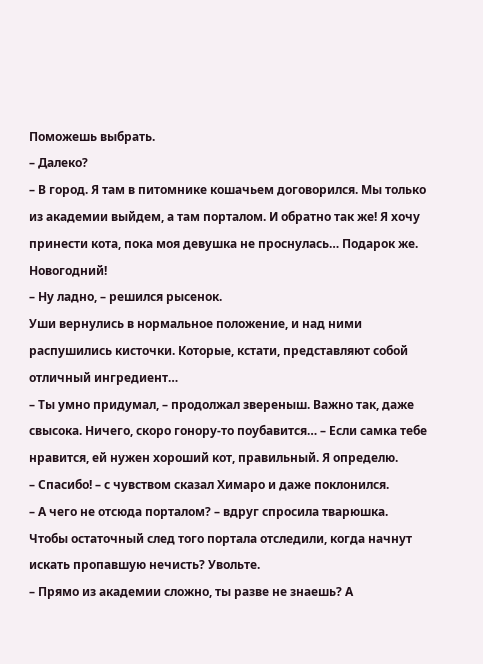Поможешь выбрать.
– Далеко?
– В город. Я там в питомнике кошачьем договорился. Мы только из академии выйдем, а там порталом. И обратно так же! Я хочу принести кота, пока моя девушка не проснулась… Подарок же. Новогодний!
– Ну ладно, – решился рысенок.
Уши вернулись в нормальное положение, и над ними распушились кисточки. Которые, кстати, представляют собой отличный ингредиент…
– Ты умно придумал, – продолжал звереныш. Важно так, даже свысока. Ничего, скоро гонору-то поубавится… – Если самка тебе нравится, ей нужен хороший кот, правильный. Я определю.
– Спасибо! – с чувством сказал Химаро и даже поклонился.
– А чего не отсюда порталом? – вдруг спросила тварюшка.
Чтобы остаточный след того портала отследили, когда начнут искать пропавшую нечисть? Увольте.
– Прямо из академии сложно, ты разве не знаешь? А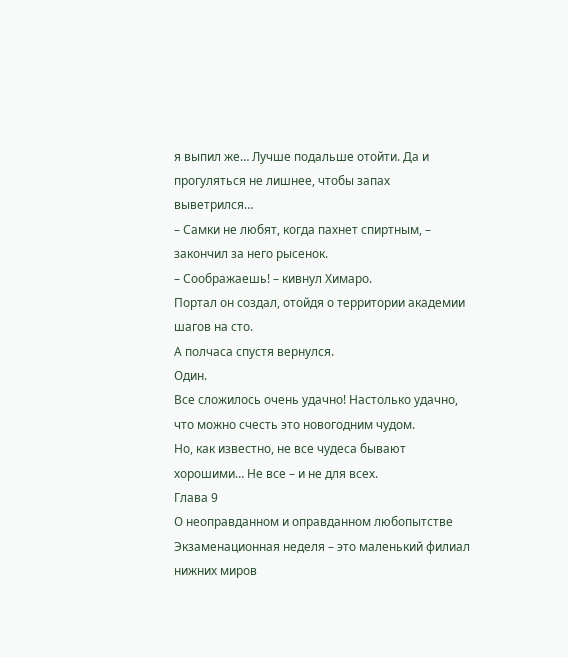я выпил же… Лучше подальше отойти. Да и прогуляться не лишнее, чтобы запах выветрился…
– Самки не любят, когда пахнет спиртным, – закончил за него рысенок.
– Соображаешь! – кивнул Химаро.
Портал он создал, отойдя о территории академии шагов на сто.
А полчаса спустя вернулся.
Один.
Все сложилось очень удачно! Настолько удачно, что можно счесть это новогодним чудом.
Но, как известно, не все чудеса бывают хорошими… Не все – и не для всех.
Глава 9
О неоправданном и оправданном любопытстве
Экзаменационная неделя – это маленький филиал нижних миров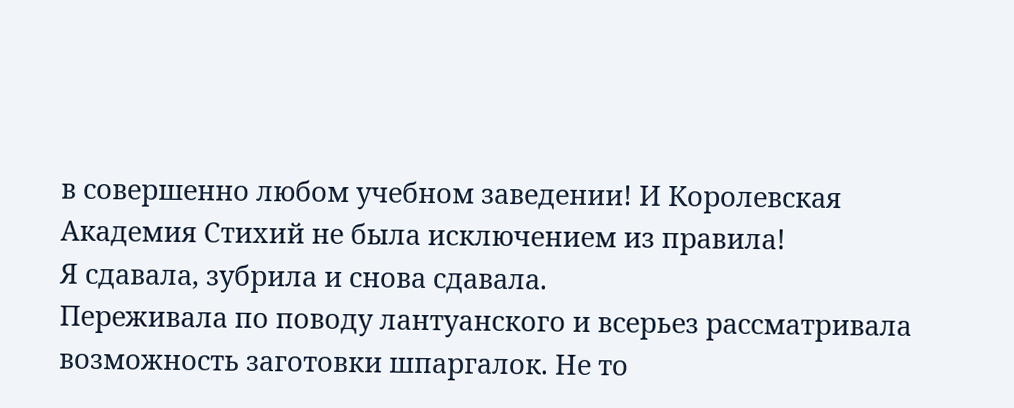в совершенно любом учебном заведении! И Королевская Академия Стихий не была исключением из правила!
Я сдавала, зубрила и снова сдавала.
Переживала по поводу лантуанского и всерьез рассматривала возможность заготовки шпаргалок. Не то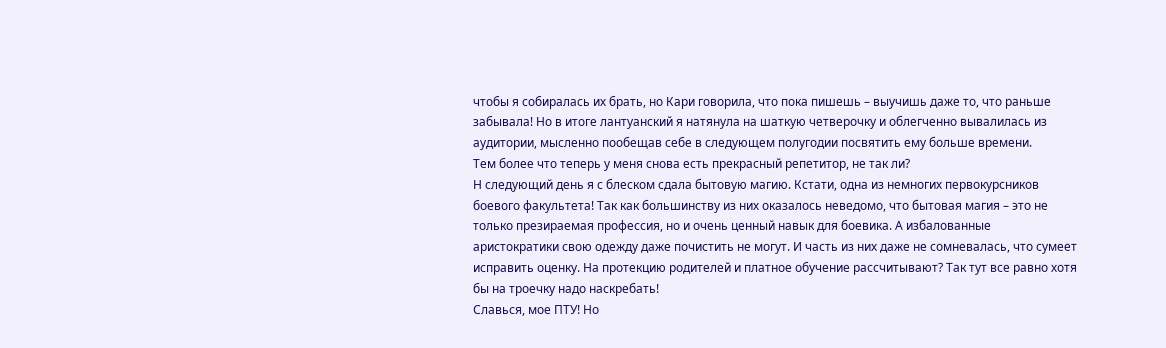чтобы я собиралась их брать, но Кари говорила, что пока пишешь – выучишь даже то, что раньше забывала! Но в итоге лантуанский я натянула на шаткую четверочку и облегченно вывалилась из аудитории, мысленно пообещав себе в следующем полугодии посвятить ему больше времени.
Тем более что теперь у меня снова есть прекрасный репетитор, не так ли?
Н следующий день я с блеском сдала бытовую магию. Кстати, одна из немногих первокурсников боевого факультета! Так как большинству из них оказалось неведомо, что бытовая магия – это не только презираемая профессия, но и очень ценный навык для боевика. А избалованные аристократики свою одежду даже почистить не могут. И часть из них даже не сомневалась, что сумеет исправить оценку. На протекцию родителей и платное обучение рассчитывают? Так тут все равно хотя бы на троечку надо наскребать!
Славься, мое ПТУ! Но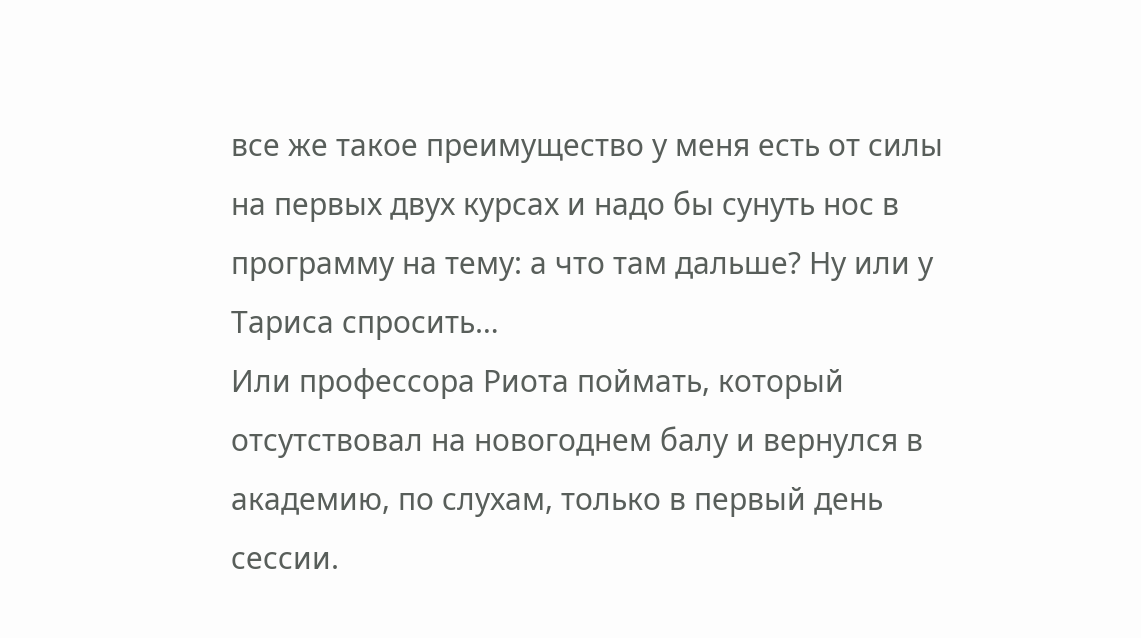все же такое преимущество у меня есть от силы на первых двух курсах и надо бы сунуть нос в программу на тему: а что там дальше? Ну или у Тариса спросить…
Или профессора Риота поймать, который отсутствовал на новогоднем балу и вернулся в академию, по слухам, только в первый день сессии.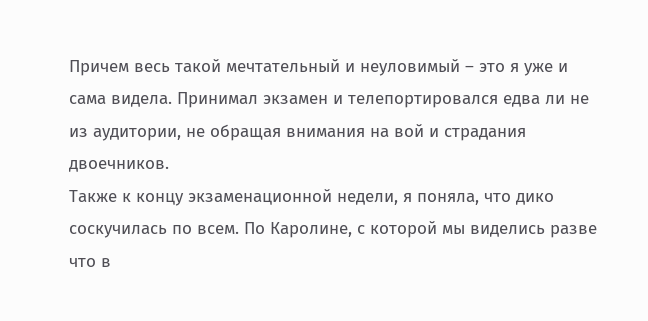Причем весь такой мечтательный и неуловимый – это я уже и сама видела. Принимал экзамен и телепортировался едва ли не из аудитории, не обращая внимания на вой и страдания двоечников.
Также к концу экзаменационной недели, я поняла, что дико соскучилась по всем. По Каролине, с которой мы виделись разве что в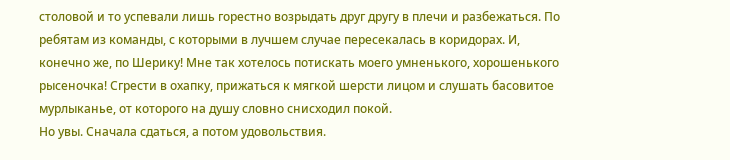столовой и то успевали лишь горестно возрыдать друг другу в плечи и разбежаться. По ребятам из команды, с которыми в лучшем случае пересекалась в коридорах. И, конечно же, по Шерику! Мне так хотелось потискать моего умненького, хорошенького рысеночка! Сгрести в охапку, прижаться к мягкой шерсти лицом и слушать басовитое мурлыканье, от которого на душу словно снисходил покой.
Но увы. Сначала сдаться, а потом удовольствия.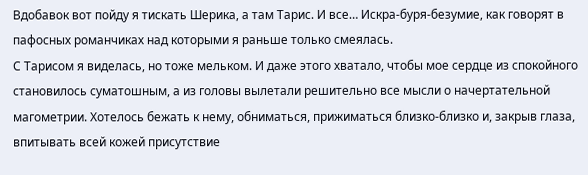Вдобавок вот пойду я тискать Шерика, а там Тарис. И все… Искра-буря-безумие, как говорят в пафосных романчиках над которыми я раньше только смеялась.
С Тарисом я виделась, но тоже мельком. И даже этого хватало, чтобы мое сердце из спокойного становилось суматошным, а из головы вылетали решительно все мысли о начертательной магометрии. Хотелось бежать к нему, обниматься, прижиматься близко-близко и, закрыв глаза, впитывать всей кожей присутствие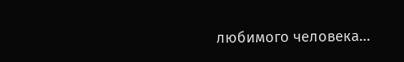любимого человека…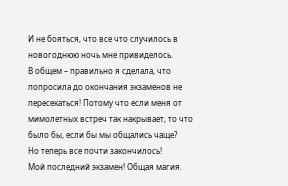И не бояться, что все что случилось в новогоднюю ночь мне привиделось.
В общем – правильно я сделала, что попросила до окончания экзаменов не пересекаться! Потому что если меня от мимолетных встреч так накрывает, то что было бы, если бы мы общались чаще?
Но теперь все почти закончилось!
Мой последний экзамен! Общая магия.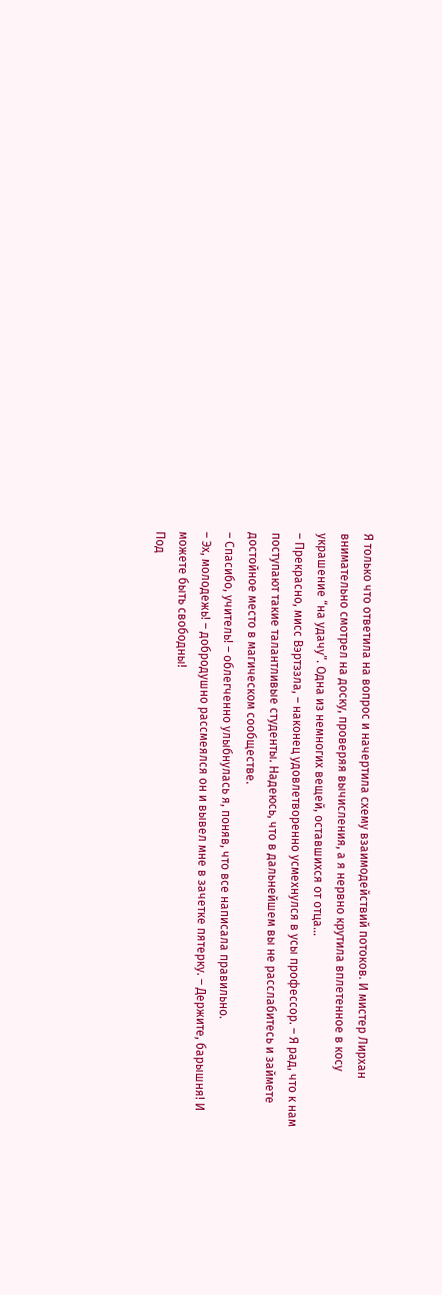Я только что ответила на вопрос и начертила схему взаимодействий потоков. И мистер Лирхан внимательно смотрел на доску, проверяя вычисления, а я нервно крутила вплетенное в косу украшение “на удачу”. Одна из немногих вещей, оставшихся от отца…
– Прекрасно, мисс Вэртззла, – наконец удовлетворенно усмехнулся в усы профессор. – Я рад, что к нам поступают такие талантливые студенты. Надеюсь, что в дальнейшем вы не расслабитесь и займете достойное место в магическом сообществе.
– Спасибо, учитель! – облегченно улыбнулась я, поняв, что все написала правильно.
– Эх, молодежь! – добродушно рассмеялся он и вывел мне в зачетке пятерку. – Держите, барышня! И можете быть свободны!
Под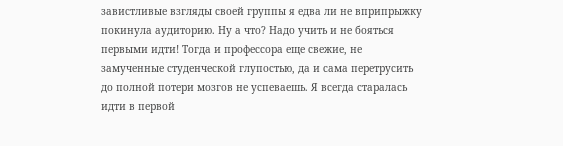завистливые взгляды своей группы я едва ли не вприпрыжку покинула аудиторию. Ну а что? Надо учить и не бояться первыми идти! Тогда и профессора еще свежие, не замученные студенческой глупостью, да и сама перетрусить до полной потери мозгов не успеваешь. Я всегда старалась идти в первой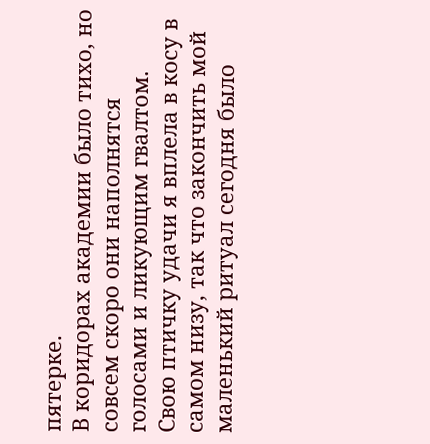пятерке.
В коридорах академии было тихо, но совсем скоро они наполнятся голосами и ликующим гвалтом.
Свою птичку удачи я вплела в косу в самом низу, так что закончить мой маленький ритуал сегодня было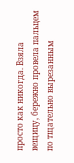просто как никогда. Взяла вещицу, бережно провела пальцем по тщательно вырезанным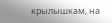крылышкам, на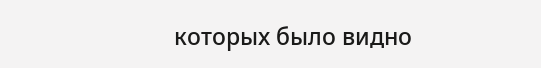которых было видно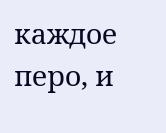каждое перо, и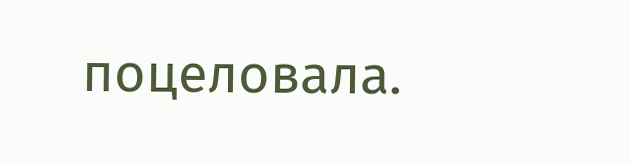поцеловала.